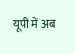यूपी में अब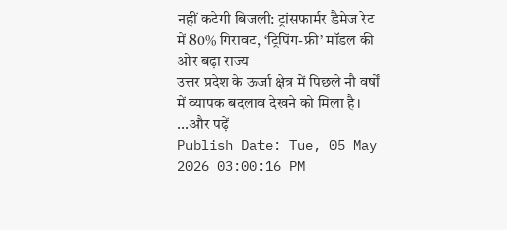नहीं कटेगी बिजली: ट्रांसफार्मर डैमेज रेट में 80% गिरावट, ‘ट्रिपिंग-फ्री’ मॉडल की ओर बढ़ा राज्य
उत्तर प्रदेश के ऊर्जा क्षेत्र में पिछले नौ वर्षों में व्यापक बदलाव देखने को मिला है। ...और पढ़ें
Publish Date: Tue, 05 May 2026 03:00:16 PM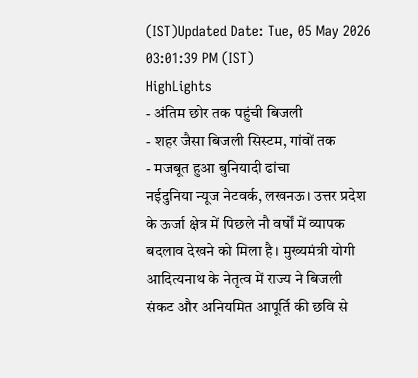(IST)Updated Date: Tue, 05 May 2026 03:01:39 PM (IST)
HighLights
- अंतिम छोर तक पहुंची बिजली
- शहर जैसा बिजली सिस्टम, गांवों तक
- मजबूत हुआ बुनियादी ढांचा
नईदुनिया न्यूज नेटवर्क, लखनऊ। उत्तर प्रदेश के ऊर्जा क्षेत्र में पिछले नौ वर्षों में व्यापक बदलाव देखने को मिला है। मुख्यमंत्री योगी आदित्यनाथ के नेतृत्व में राज्य ने बिजली संकट और अनियमित आपूर्ति की छवि से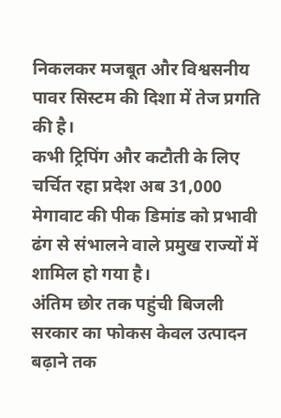निकलकर मजबूत और विश्वसनीय पावर सिस्टम की दिशा में तेज प्रगति की है।
कभी ट्रिपिंग और कटौती के लिए चर्चित रहा प्रदेश अब 31,000 मेगावाट की पीक डिमांड को प्रभावी ढंग से संभालने वाले प्रमुख राज्यों में शामिल हो गया है।
अंतिम छोर तक पहुंची बिजली
सरकार का फोकस केवल उत्पादन बढ़ाने तक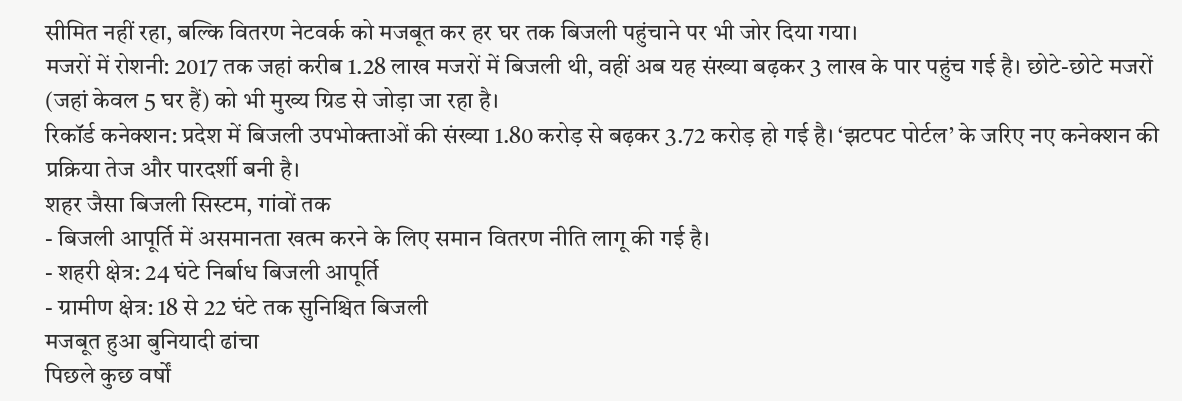सीमित नहीं रहा, बल्कि वितरण नेटवर्क को मजबूत कर हर घर तक बिजली पहुंचाने पर भी जोर दिया गया।
मजरों में रोशनी: 2017 तक जहां करीब 1.28 लाख मजरों में बिजली थी, वहीं अब यह संख्या बढ़कर 3 लाख के पार पहुंच गई है। छोटे-छोटे मजरों (जहां केवल 5 घर हैं) को भी मुख्य ग्रिड से जोड़ा जा रहा है।
रिकॉर्ड कनेक्शन: प्रदेश में बिजली उपभोक्ताओं की संख्या 1.80 करोड़ से बढ़कर 3.72 करोड़ हो गई है। ‘झटपट पोर्टल’ के जरिए नए कनेक्शन की प्रक्रिया तेज और पारदर्शी बनी है।
शहर जैसा बिजली सिस्टम, गांवों तक
- बिजली आपूर्ति में असमानता खत्म करने के लिए समान वितरण नीति लागू की गई है।
- शहरी क्षेत्र: 24 घंटे निर्बाध बिजली आपूर्ति
- ग्रामीण क्षेत्र: 18 से 22 घंटे तक सुनिश्चित बिजली
मजबूत हुआ बुनियादी ढांचा
पिछले कुछ वर्षों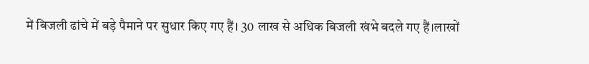में बिजली ढांचे में बड़े पैमाने पर सुधार किए गए हैं। 30 लाख से अधिक बिजली खंभे बदले गए हैं।लाखों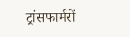ट्रांसफार्मरों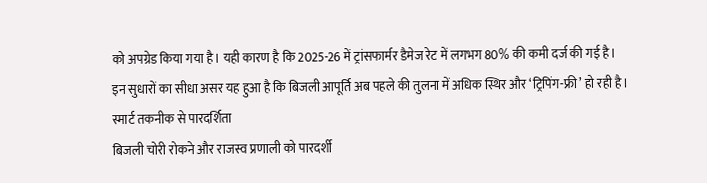को अपग्रेड किया गया है। यही कारण है कि 2025-26 में ट्रांसफार्मर डैमेज रेट में लगभग 80% की कमी दर्ज की गई है।
इन सुधारों का सीधा असर यह हुआ है कि बिजली आपूर्ति अब पहले की तुलना में अधिक स्थिर और ‘ट्रिपिंग-फ्री’ हो रही है।
स्मार्ट तकनीक से पारदर्शिता
बिजली चोरी रोकने और राजस्व प्रणाली को पारदर्शी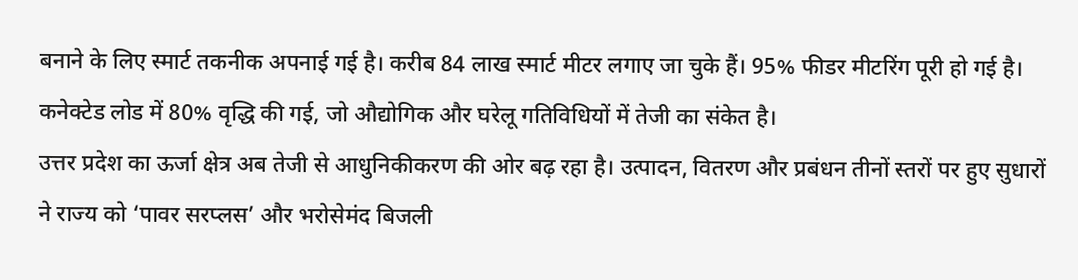बनाने के लिए स्मार्ट तकनीक अपनाई गई है। करीब 84 लाख स्मार्ट मीटर लगाए जा चुके हैं। 95% फीडर मीटरिंग पूरी हो गई है। कनेक्टेड लोड में 80% वृद्धि की गई, जो औद्योगिक और घरेलू गतिविधियों में तेजी का संकेत है।
उत्तर प्रदेश का ऊर्जा क्षेत्र अब तेजी से आधुनिकीकरण की ओर बढ़ रहा है। उत्पादन, वितरण और प्रबंधन तीनों स्तरों पर हुए सुधारों ने राज्य को ‘पावर सरप्लस’ और भरोसेमंद बिजली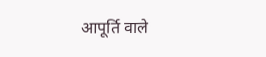आपूर्ति वाले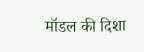मॉडल की दिशा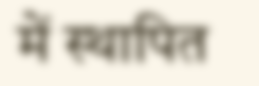में स्थापित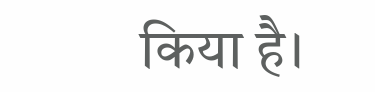किया है।